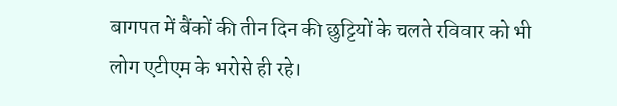बागपत में बैंकों की तीन दिन की छुट्टियों के चलते रविवार को भी लोग एटीएम के भरोसे ही रहे।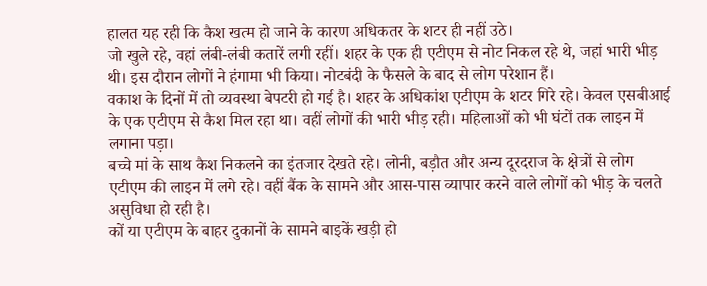हालत यह रही कि कैश खत्म हो जाने के कारण अधिकतर के शटर ही नहीं उठे।
जो खुले रहे, वहां लंबी-लंबी कतारें लगी रहीं। शहर के एक ही एटीएम से नोट निकल रहे थे, जहां भारी भीड़ थी। इस दौरान लोगों ने हंगामा भी किया। नोटबंदी के फैसले के बाद से लोग परेशान हैं।
वकाश के दिनों में तो व्यवस्था बेपटरी हो गई है। शहर के अधिकांश एटीएम के शटर गिरे रहे। केवल एसबीआई के एक एटीएम से कैश मिल रहा था। वहीं लोगों की भारी भीड़ रही। महिलाओं को भी घंटों तक लाइन में लगाना पड़ा।
बच्चे मां के साथ कैश निकलने का इंतजार देखते रहे। लोनी, बड़ौत और अन्य दूरदराज के क्षेत्रों से लोग एटीएम की लाइन में लगे रहे। वहीं बैंक के सामने और आस-पास व्यापार करने वाले लोगों को भीड़ के चलते असुविधा हो रही है।
कों या एटीएम के बाहर दुकानों के सामने बाइकें खड़ी हो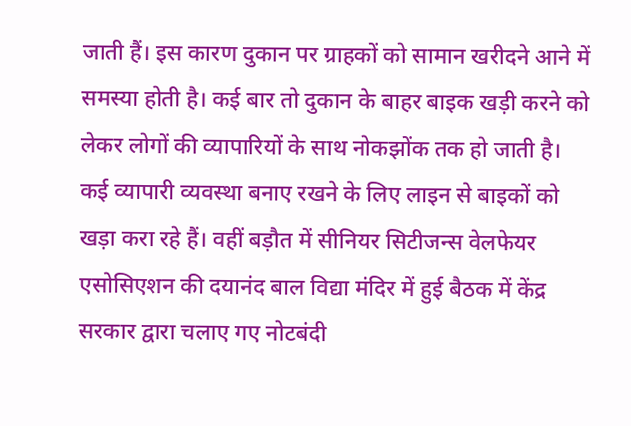जाती हैं। इस कारण दुकान पर ग्राहकों को सामान खरीदने आने में समस्या होती है। कई बार तो दुकान के बाहर बाइक खड़ी करने को लेकर लोगों की व्यापारियों के साथ नोकझोंक तक हो जाती है।
कई व्यापारी व्यवस्था बनाए रखने के लिए लाइन से बाइकों को खड़ा करा रहे हैं। वहीं बड़ौत में सीनियर सिटीजन्स वेलफेयर एसोसिएशन की दयानंद बाल विद्या मंदिर में हुई बैठक में केंद्र सरकार द्वारा चलाए गए नोटबंदी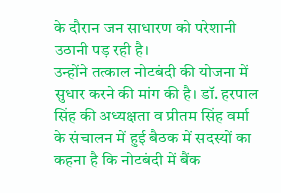के दौरान जन साधारण को परेशानी उठानी पड़ रही है।
उन्होंने तत्काल नोटबंदी की योजना में सुधार करने की मांग की है। डॉ. हरपाल सिंह की अध्यक्षता व प्रीतम सिंह वर्मा के संचालन में हुई बैठक में सदस्यों का कहना है कि नोटबंदी में बैंक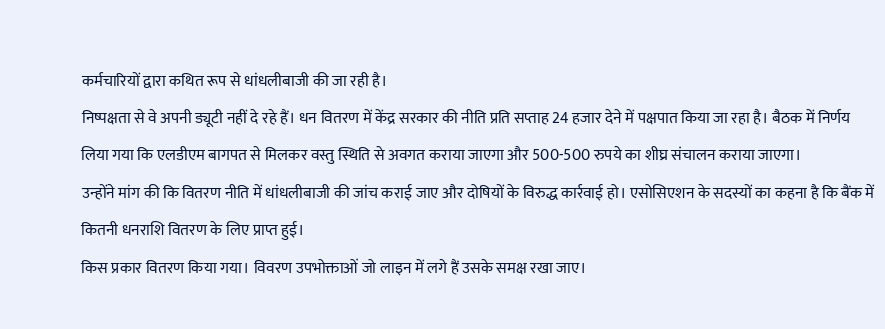कर्मचारियों द्वारा कथित रूप से धांधलीबाजी की जा रही है।
निष्पक्षता से वे अपनी ड्यूटी नहीं दे रहे हैं। धन वितरण में केंद्र सरकार की नीति प्रति सप्ताह 24 हजार देने में पक्षपात किया जा रहा है। बैठक में निर्णय लिया गया कि एलडीएम बागपत से मिलकर वस्तु स्थिति से अवगत कराया जाएगा और 500-500 रुपये का शीघ्र संचालन कराया जाएगा।
उन्होंने मांग की कि वितरण नीति में धांधलीबाजी की जांच कराई जाए और दोषियों के विरुद्ध कार्रवाई हो। एसोसिएशन के सदस्यों का कहना है कि बैंक में कितनी धनराशि वितरण के लिए प्राप्त हुई।
किस प्रकार वितरण किया गया। विवरण उपभोक्ताओं जो लाइन में लगे हैं उसके समक्ष रखा जाए।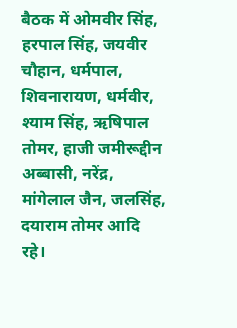बैठक में ओमवीर सिंह, हरपाल सिंह, जयवीर चौहान, धर्मपाल, शिवनारायण, धर्मवीर, श्याम सिंह, ऋषिपाल तोमर, हाजी जमीरूद्दीन अब्बासी, नरेंद्र, मांगेलाल जैन, जलसिंह, दयाराम तोमर आदि रहे।